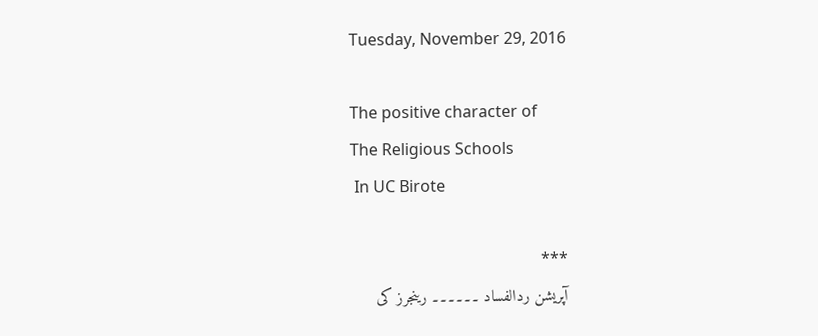Tuesday, November 29, 2016

The positive character of
The Religious Schools
 In UC Birote

***
آپریشن ردالفساد ۔۔۔۔۔۔ رینجرز کی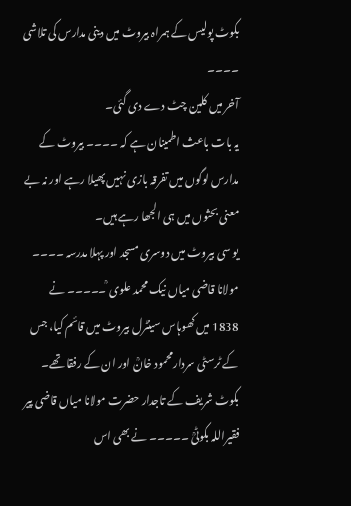بکوٹ پولیس کے ہمراہ بیروٹ میں دینی مدارس کی تلاشی ۔۔۔۔
آخر میں کلین چٹ دے دی گئی۔
یہ بات باعث اطمینان ہے کہ ۔۔۔۔ بیروٹ کے مدارس لوگوں میں تفرقہ بازی نہیں پھیلا رہے اور نہ بے معنی بحثوں میں ہی الجھا رہے ہیں۔
یو سی بیروٹ میں دوسری مسجد اور پہلا مدرسہ ۔۔۔۔ مولانا قاضی میاں نیک محمد علوی ؒ۔۔۔۔۔ نے 1838 میں کھوہاس سینٹرل بیروٹ میں قائم کیا، جس کے ٹرسٹی سردارمحمود خانؒ اور ان کے رفقا تھے۔
بکوٹ شریف کے تاجدار حضرت مولانا میاں قاضی پیر فقیراللہ بکوٹیؒ ۔۔۔۔۔ نے بھی اس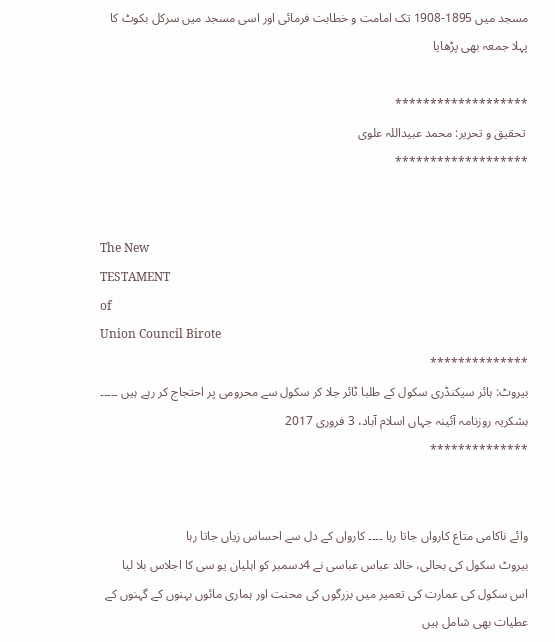مسجد میں 1895-1908 تک امامت و خطابت فرمائی اور اسی مسجد میں سرکل بکوٹ کا پہلا جمعہ بھی پڑھایا

*******************
 تحقیق و تحریر: محمد عبیداللہ علوی
*******************


The New
TESTAMENT
of
Union Council Birote
**************
بیروٹ: ہائر سیکنڈری سکول کے طلبا ٹائر جلا کر سکول سے محرومی پر احتجاج کر رہے ہیں ۔۔۔۔۔ بشکریہ روزنامہ آئینہ جہاں اسلام آباد، 3 فروری 2017
**************


وائے ناکامی متاع کارواں جاتا رہا ۔۔۔۔ کارواں کے دل سے احساس زیاں جاتا رہا
بیروٹ سکول کی بحالی، خالد عباس عباسی نے 4دسمبر کو اہلیان یو سی کا اجلاس بلا لیا
اس سکول کی عمارت کی تعمیر میں بزرگوں کی محنت اور ہماری مائوں بہنوں کے گہنوں کے عطیات بھی شامل ہیں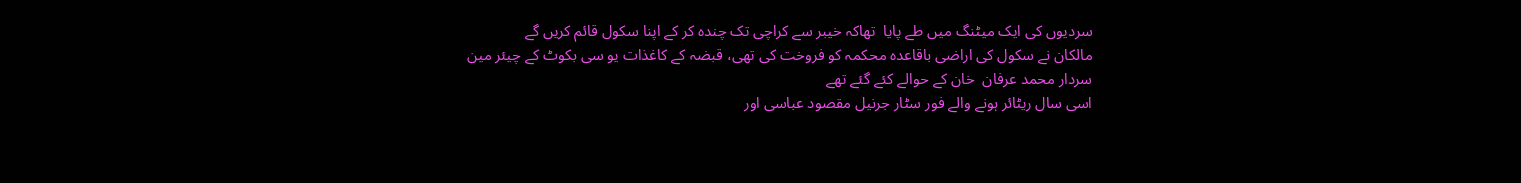سردیوں کی ایک میٹنگ میں طے پایا  تھاکہ خیبر سے کراچی تک چندہ کر کے اپنا سکول قائم کریں گے
مالکان نے سکول کی اراضی باقاعدہ محکمہ کو فروخت کی تھی، قبضہ کے کاغذات یو سی بکوٹ کے چیئر مین سردار محمد عرفان  خان کے حوالے کئے گئے تھے
اسی سال ریٹائر ہونے والے فور سٹار جرنیل مقصود عباسی اور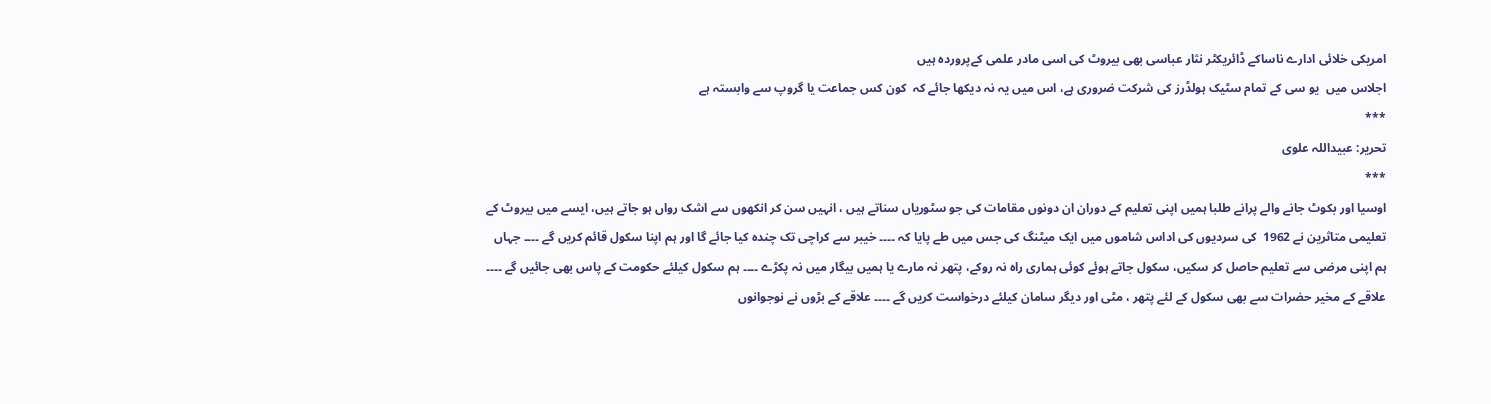امریکی خلائی ادارے ناساکے ڈائریکٹر نثار عباسی بھی بیروٹ کی اسی مادر علمی کےپروردہ ہیں
اجلاس میں  یو سی کے تمام سٹیک ہولڈرز کی شرکت ضروری ہے، اس میں یہ نہ دیکھا جائے کہ  کون کس جماعت یا گروپ سے وابستہ ہے
***
تحریر: عبیداللہ علوی
***
اوسیا اور بکوٹ جانے والے پرانے طلبا ہمیں اپنی تعلیم کے دوران ان دونوں مقامات کی جو سٹوریاں سناتے ہیں ، انہیں سن کر انکھوں سے اشک رواں ہو جاتے ہیں، ایسے میں بیروٹ کے تعلیمی متاثرین نے 1962  کی سردیوں کی اداس شاموں میں ایک میٹنگ کی جس میں طے پایا کہ ۔۔۔۔ خیبر سے کراچی تک چندہ کیا جائے گا اور ہم اپنا سکول قائم کریں گے ۔۔۔۔ جہاں ہم اپنی مرضی سے تعلیم حاصل کر سکیں، سکول جاتے ہوئے کوئی ہماری راہ نہ روکے، پتھر نہ مارے یا ہمیں بیگار میں نہ پکڑے ۔۔۔۔ ہم سکول کیلئے حکومت کے پاس بھی جائیں گے ۔۔۔۔ علاقے کے مخیر حضرات سے بھی سکول کے لئے پتھر ، مٹی اور دیگر سامان کیلئے درخواست کریں گے ۔۔۔۔ علاقے کے بڑوں نے نوجوانوں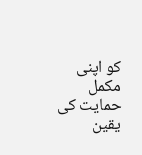کو اپنی مکمل حمایت کی یقین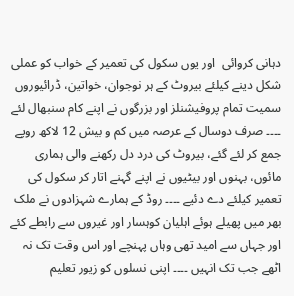دہانی کروائی  اور یوں سکول کی تعمیر کے خواب کو عملی شکل دینے کیلئے بیروٹ کے ہر نوجوان، خواتین، ڈرائیوروں سمیت تمام پروفیشنلز اور بزرگوں نے اپنے کام سنبھال لئے ۔۔۔۔ صرف دوسال کے عرصہ میں کم و بیش 12 لاکھ روپے جمع کر لئے گئے، بیروٹ کی درد دل رکھنے والی ہماری مائوں، بہنوں اور بیٹیوں نے اپنے گہنے اتار کر سکول کی تعمیر کیلئے دے دئیے ۔۔۔۔ روڈ کے ہمارے شہزادوں نے ملک بھر میں پھیلے ہوئے اہلیان کوہسار اور غیروں سے رابطے کئے اور جہاں سے امید تھی وہاں پہنچے اور اس وقت تک نہ اٹھے جب تک انہیں ۔۔۔۔ اپنی نسلوں کو زیور تعلیم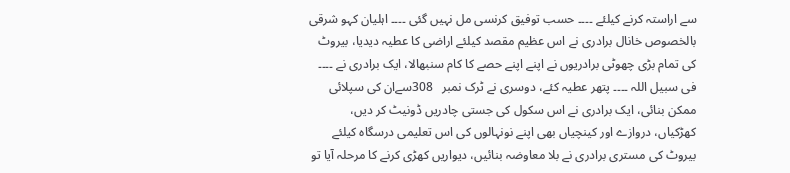سے اراستہ کرنے کیلئے ۔۔۔۔ حسب توفیق کرنسی مل نہیں گئی ۔۔۔۔ اہلیان کہو شرقی بالخصوص خانال برادری نے اس عظیم مقصد کیلئے اراضی کا عطیہ دیدیا، بیروٹ کی تمام بڑی چھوٹی برادریوں نے اپنے اپنے حصے کا کام سنبھالا، ایک برادری نے ۔۔۔۔ فی سبیل اللہ ۔۔۔۔ پتھر عطیہ کئے، دوسری نے ٹرک نمبر   308سےان کی سپلائی ممکن بنائی، ایک برادری نے اس سکول کی جستی چادریں ڈونیٹ کر دیں، کھڑکیاں، دروازے اور کینچیاں بھی اپنے نونہالوں کی اس تعلیمی درسگاہ کیلئے بیروٹ کی مستری برادری نے بلا معاوضہ بنائیں، دیواریں کھڑی کرنے کا مرحلہ آیا تو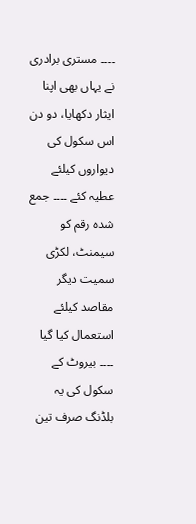۔۔۔۔ مستری برادری نے یہاں بھی اپنا ایثار دکھایا، دو دن اس سکول کی دیواروں کیلئے عطیہ کئے ۔۔۔۔ جمع شدہ رقم کو سیمنٹ، لکڑی سمیت دیگر مقاصد کیلئے استعمال کیا گیا ۔۔۔۔ بیروٹ کے سکول کی یہ بلڈنگ صرف تین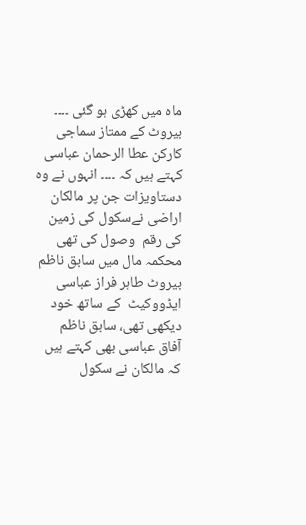ماہ میں کھڑی ہو گئی ۔۔۔۔ بیروٹ کے ممتاز سماجی کارکن عطا الرحمان عباسی کہتے ہیں کہ ۔۔۔۔ انہوں نے وہ دستاویزات جن پر مالکان اراضی نےسکول کی زمین کی رقم  وصول کی تھی محکمہ مال میں سابق ناظم بیروٹ طاہر فراز عباسی ایڈووکیٹ  کے ساتھ خود دیکھی تھی، سابق ناظم آفاق عباسی بھی کہتے ہیں کہ مالکان نے سکول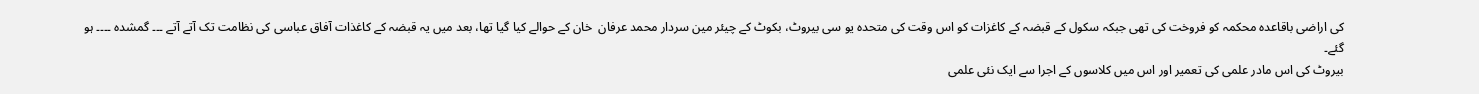کی اراضی باقاعدہ محکمہ کو فروخت کی تھی جبکہ سکول کے قبضہ کے کاغزات کو اس وقت کی متحدہ یو سی بیروٹ، بکوٹ کے چیئر مین سردار محمد عرفان  خان کے حوالے کیا گیا تھا، بعد میں یہ قبضہ کے کاغذات آفاق عباسی کی نظامت تک آتے آتے ۔۔۔ گمشدہ ۔۔۔۔ ہو گئے۔
بیروٹ کی اس مادر علمی کی تعمیر اور اس میں کلاسوں کے اجرا سے ایک نئی علمی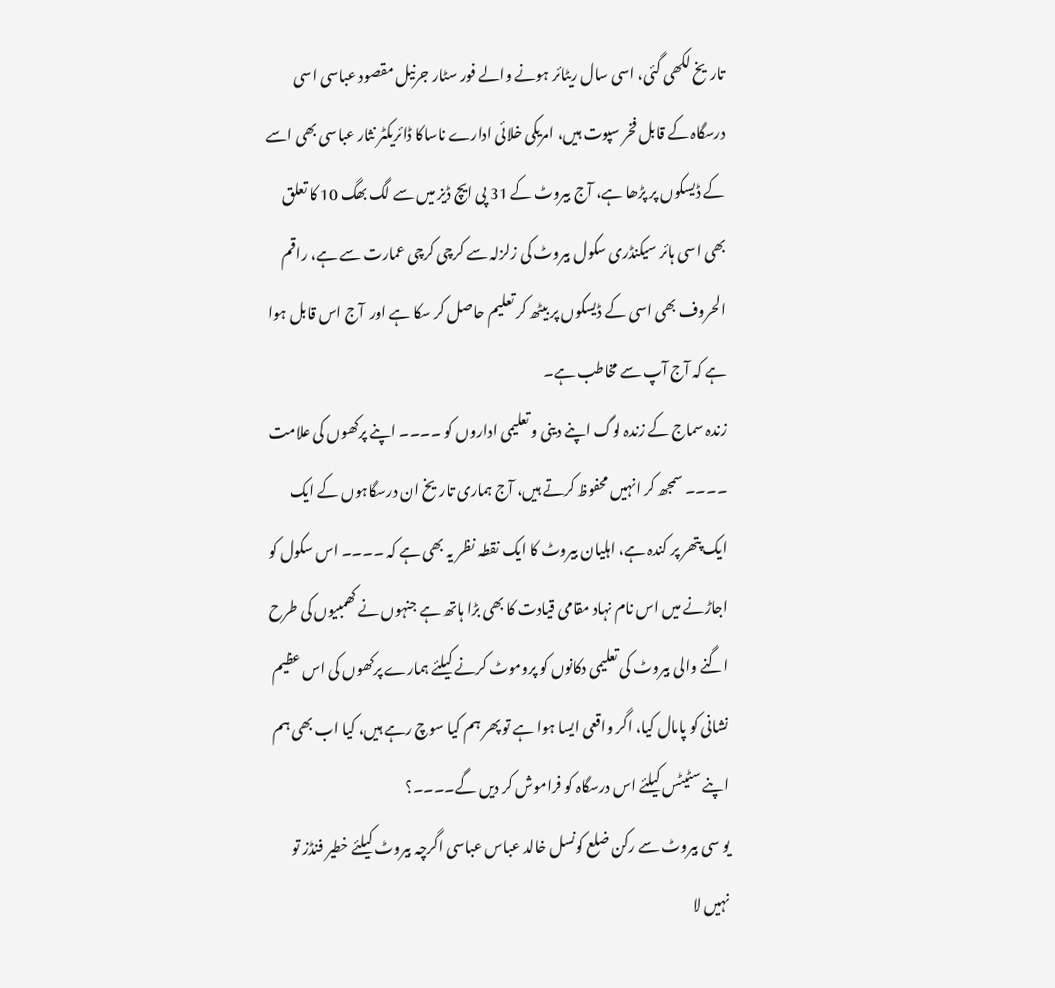تاریخ لکھی گئی، اسی سال ریٹائر ہونے والے فور سٹار جرنیل مقصود عباسی اسی درسگاہ کے قابل فخر سپوت ہیں، امریکی خلائی ادارے ناساکا ڈائریکٹر نثار عباسی بھی اسے کے ڈیسکوں پر پڑھا ہے، آج بیروٹ کے 31 پی ایچ ڈیز میں سے لگ بھگ 10 کا تعلق بھی اسی ہائر سیکنڈری سکول بیروٹ کی زلزلہ سے کرچی کرچی عمارت سے ہے، راقم الحروف بھی اسی کے ڈیسکوں پر بیٹھ کر تعلیم حاصل کر سکا ہے اور  آج اس قابل ہوا ہے کہ آج آپ سے مخاطب ہے۔
زندہ سماج کے زندہ لوگ اپنے دینی و تعلیمی اداروں کو ۔۔۔۔ اپنے پرکھوں کی علامت ۔۔۔۔ سمجھ کر انہیں محفوظ کرتے ہیں، آج ہماری تاریخ ان درسگاہوں کے ایک ایک پتھر پر کندہ ہے، اہلیان بیروٹ کا ایک نقطہ نظر یہ بھی ہے کہ ۔۔۔۔ اس سکول کو اجاڑنے میں اس نام نہاد مقامی قیادت کا بھی بڑا ہاتھ ہے جنہوں نے کھمبیوں کی طرح اگنے والی بیروٹ کی تعلیمی دکانوں کو پروموٹ کرنے کیلئے ہمارے پرکھوں کی اس عظیم نشانی کو پامال کیا، اگر واقعی ایسا ہوا ہے تو پھر ہم کیا سوچ رہے ہیں، کیا اب بھی ہم اپنے سٹیٹس کیلئے اس درسگاہ کو فراموش کر دیں گے۔۔۔۔؟
یو سی بیروٹ سے رکن ضلع کونسل خالد عباس عباسی اگرچہ بیروٹ کیلئے خطیر فنڈز تو نہیں لا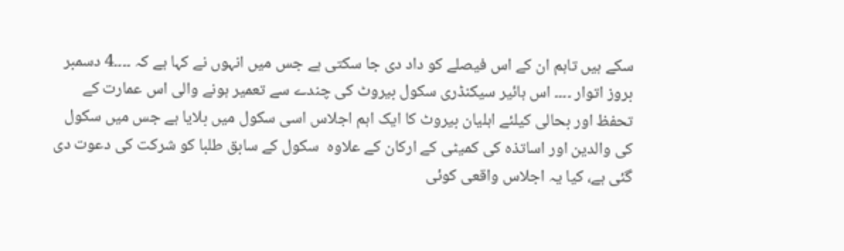سکے ہیں تاہم ان کے اس فیصلے کو داد دی جا سکتی ہے جس میں انہوں نے کہا ہے کہ ۔۔۔۔4 دسمبر بروز اتوار ۔۔۔۔ اس ہائیر سیکنڈری سکول بیروٹ کی چندے سے تعمیر ہونے والی اس عمارت کے تحفظ اور بحالی کیلئے اہلیان بیروٹ کا ایک اہم اجلاس اسی سکول میں بلایا ہے جس میں سکول کی والدین اور اساتذہ کی کمیٹی کے ارکان کے علاوہ  سکول کے سابق طلبا کو شرکت کی دعوت دی گئی ہے، کیا یہ اجلاس واقعی کوئی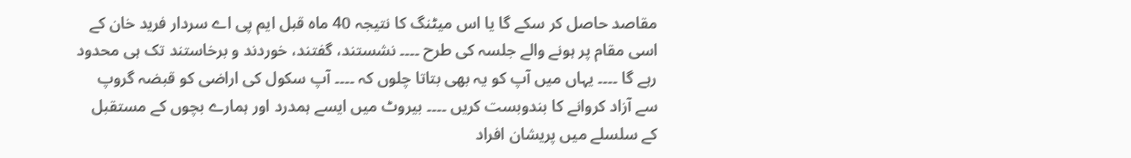مقاصد حاصل کر سکے گا یا اس میٹنگ کا نتیجہ 40 ماہ قبل ایم پی اے سردار فرید خان کے اسی مقام پر ہونے والے جلسہ کی طرح ۔۔۔۔ نشستند، گفتند، خوردند و برخاستند تک ہی محدود رہے گا ۔۔۔۔ یہاں میں آپ کو یہ بھی بتاتا چلوں کہ ۔۔۔۔ آپ سکول کی اراضی کو قبضہ گروپ سے آزاد کروانے کا بندوبست کریں ۔۔۔۔ بیروٹ میں ایسے ہمدرد اور ہمارے بچوں کے مستقبل کے سلسلے میں پریشان افراد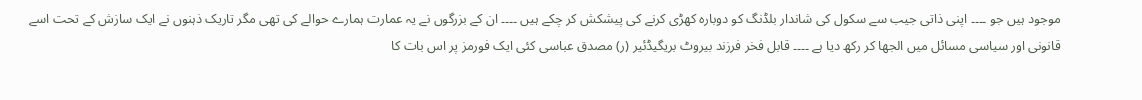موجود ہیں جو ۔۔۔۔ اپنی ذاتی جیب سے سکول کی شاندار بلڈنگ کو دوبارہ کھڑی کرنے کی پیشکش کر چکے ہیں ۔۔۔۔ ان کے بزرگوں نے یہ عمارت ہمارے حوالے کی تھی مگر تاریک ذہنوں نے ایک سازش کے تحت اسے قانونی اور سیاسی مسائل میں الجھا کر رکھ دیا ہے ۔۔۔۔ قابل فخر فرزند بیروٹ بریگیڈئیر (ر) مصدق عباسی کئی ایک فورمز پر اس بات کا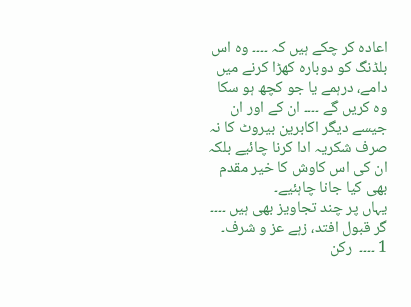اعادہ کر چکے ہیں کہ ۔۔۔۔ وہ اس بلڈنگ کو دوبارہ کھڑا کرنے میں دامے، درہمے یا جو کچھ ہو سکا وہ کریں گے ۔۔۔۔ ان کے اور ان جیسے دیگر اکابرین بیروٹ کا نہ صرف شکریہ ادا کرنا چائیے بلکہ ان کی اس کاوش کا خیر مقدم بھی کیا جانا چاہئیے۔
یہاں پر چند تجاویز بھی ہیں ۔۔۔۔ گر قبول افتد، زہے عز و شرف۔
1 ۔۔۔۔  رکن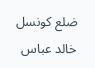ضلع کونسل خالد عباس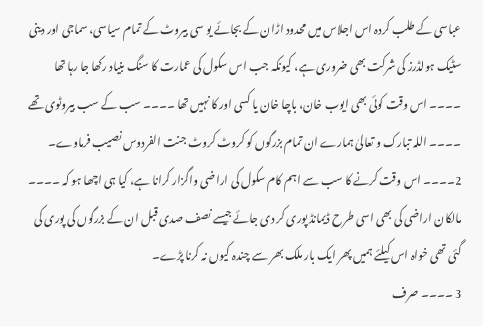عباسی کے طلب کردہ اس اجلاس میں محدود اڑان کے بجائے یو سی بیروٹ کے تمام سیاسی، سماجی اور دینی سٹیک ہولڈرز کی شرکت بھی ضروری ہے، کیونکہ جب اس سکول کی عمارت کا سنگ بنیاد رکھا جا رہا تھا ۔۔۔۔ اس وقت کوئی بھی ایوب خان، باچا خان یا کسی اور کا نہیں تھا ۔۔۔۔ سب کے سب بیروٹوی تھے ۔۔۔۔ اللہ تبارک و تعالیٰ ہمارے ان تمام بزرگوں کو کروٹ کروٹ جنت الفردوس نصیب فرماوے۔
2۔۔۔۔ اس وقت کرنے کا سب سے اہم کام سکول کی اراضی واگزار کرانا ہے، کیا ہی اچھا ہو کہ ۔۔۔۔ مالکان اراضی کی بھی اسی طرح ڈیمانڈ پوری کر دی جائے جیسے نصف صدی قبل ان کے بزرگوں کی پوری کی گئی تھی خواہ اس کیلئے ہمیں پھر ایک بار ملک بھر سے چندہ کیوں نہ کرنا پڑے۔
3 ۔۔۔۔ صرف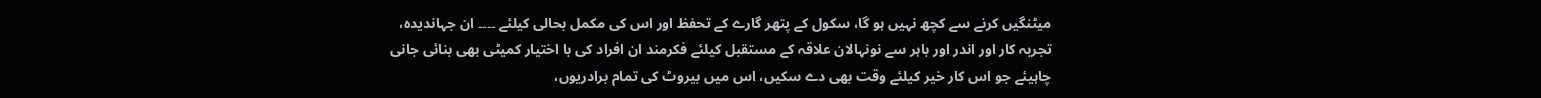میٹنگیں کرنے سے کچھ نہیں ہو گا، سکول کے پتھر گارے کے تحفظ اور اس کی مکمل بحالی کیلئے ۔۔۔۔ ان جہاندیدہ، تجربہ کار اور اندر اور باہر سے نونہالان علاقہ کے مستقبل کیلئے فکرمند ان افراد کی با اختیار کمیٹی بھی بنائی جانی چاہیئے جو اس کار خیر کیلئے وقت بھی دے سکیں، اس میں بیروٹ کی تمام برادریوں،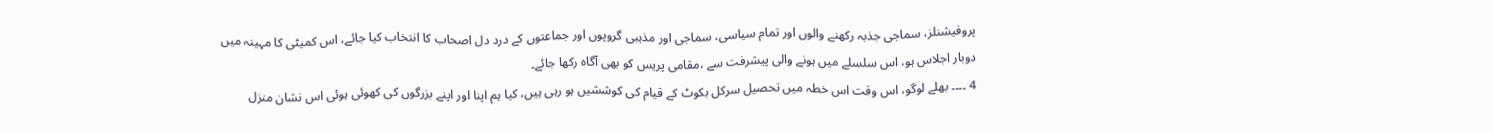پروفیشنلز، سماجی جذبہ رکھنے والوں اور تمام سیاسی، سماجی اور مذہبی گروپوں اور جماعتوں کے درد دل اصحاب کا انتخاب کیا جائے، اس کمیٹی کا مہینہ میں دوبار اجلاس ہو، اس سلسلے میں ہونے والی پیشرفت سے ،مقامی پریس کو بھی آگاہ رکھا جائے۔
4 ۔۔۔۔ بھلے لوگو، اس وقت اس خطہ میں تحصیل سرکل بکوٹ کے قیام کی کوششیں ہو رہی ہیں، کیا ہم اپنا اور اپنے بزرگوں کی کھوئی ہوئی اس نشان منزل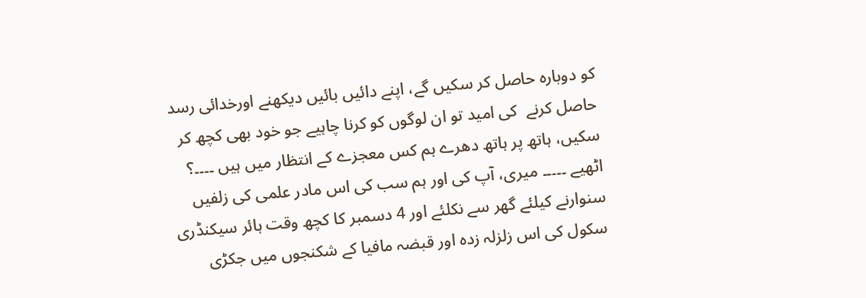کو دوبارہ حاصل کر سکیں گے، اپنے دائیں بائیں دیکھنے اورخدائی رسد حاصل کرنے  کی امید تو ان لوگوں کو کرنا چاہیے جو خود بھی کچھ کر سکیں، ہاتھ پر ہاتھ دھرے ہم کس معجزے کے انتظار میں ہیں ۔۔۔۔؟ اٹھیے ۔۔۔۔۔ میری، آپ کی اور ہم سب کی اس مادر علمی کی زلفیں سنوارنے کیلئے گھر سے نکلئے اور 4 دسمبر کا کچھ وقت ہائر سیکنڈری سکول کی اس زلزلہ زدہ اور قبضہ مافیا کے شکنجوں میں جکڑی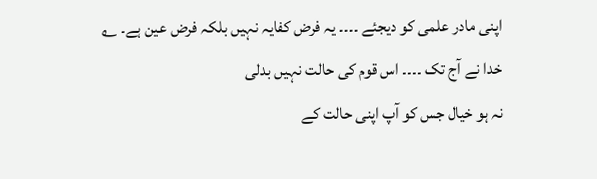اپنی مادر علمی کو دیجئے ۔۔۔۔ یہ فرض کفایہ نہیں بلکہ فرض عین ہے۔ ؎
خدا نے آج تک ۔۔۔۔ اس قوم کی حالت نہیں بدلی
نہ ہو خیال جس کو آپ اپنی حالت کے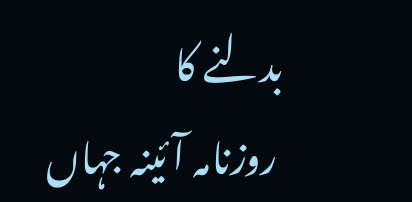بدلنے کا
 روزنامہ آئینہ جہاں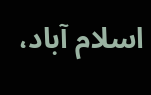اسلام آباد،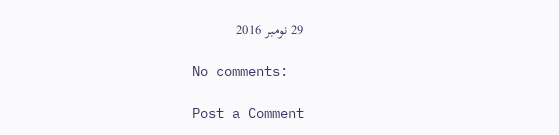29 نومبر 2016

No comments:

Post a Comment